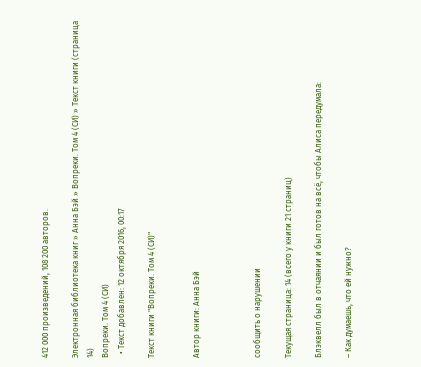412 000 произведений, 108 200 авторов.

Электронная библиотека книг » Анна Бэй » Вопреки. Том 4 (СИ) » Текст книги (страница 14)
Вопреки. Том 4 (СИ)
  • Текст добавлен: 12 октября 2016, 00:17

Текст книги "Вопреки. Том 4 (СИ)"


Автор книги: Анна Бэй



сообщить о нарушении

Текущая страница: 14 (всего у книги 21 страниц)

Блэквелл был в отчаянии и был готов на всё, чтобы Алиса передумала:

– Как думаешь, что ей нужно?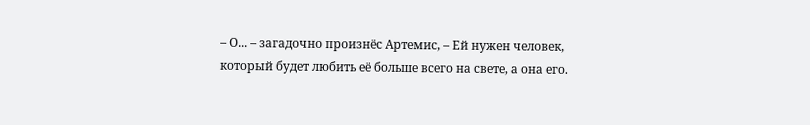– О... – загадочно произнёс Артемис, – Ей нужен человек, который будет любить её больше всего на свете, а она его.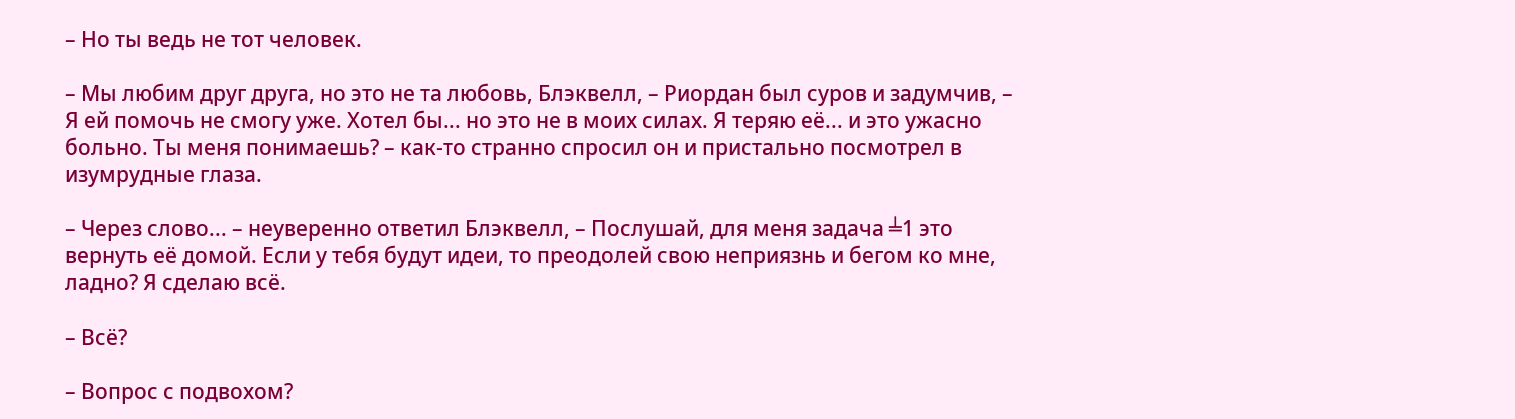– Но ты ведь не тот человек.

– Мы любим друг друга, но это не та любовь, Блэквелл, – Риордан был суров и задумчив, – Я ей помочь не смогу уже. Хотел бы... но это не в моих силах. Я теряю её... и это ужасно больно. Ты меня понимаешь? – как-то странно спросил он и пристально посмотрел в изумрудные глаза.

– Через слово... – неуверенно ответил Блэквелл, – Послушай, для меня задача ╧1 это вернуть её домой. Если у тебя будут идеи, то преодолей свою неприязнь и бегом ко мне, ладно? Я сделаю всё.

– Всё?

– Вопрос с подвохом?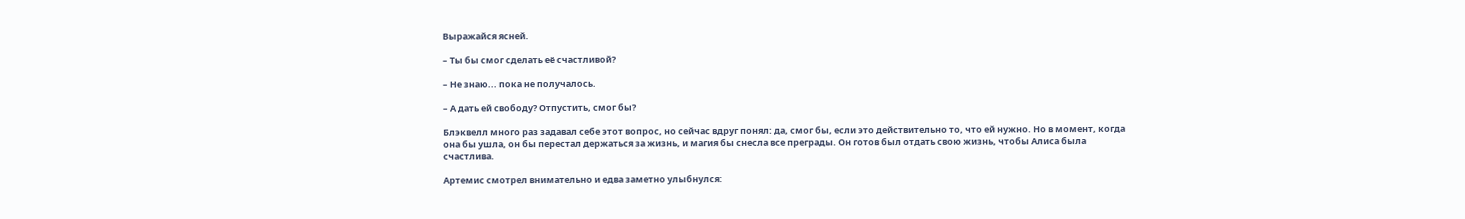Выражайся ясней.

– Ты бы смог сделать её счастливой?

– Не знаю... пока не получалось.

– А дать ей свободу? Отпустить, смог бы?

Блэквелл много раз задавал себе этот вопрос, но сейчас вдруг понял: да, смог бы, если это действительно то, что ей нужно. Но в момент, когда она бы ушла, он бы перестал держаться за жизнь, и магия бы снесла все преграды. Он готов был отдать свою жизнь, чтобы Алиса была счастлива.

Артемис смотрел внимательно и едва заметно улыбнулся: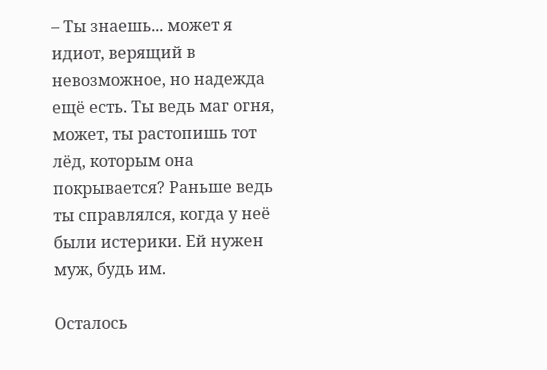– Ты знаешь... может я идиот, верящий в невозможное, но надежда ещё есть. Ты ведь маг огня, может, ты растопишь тот лёд, которым она покрывается? Раньше ведь ты справлялся, когда у неё были истерики. Ей нужен муж, будь им.

Осталось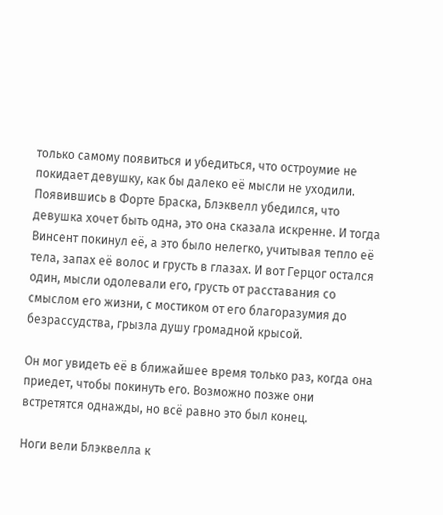только самому появиться и убедиться, что остроумие не покидает девушку, как бы далеко её мысли не уходили. Появившись в Форте Браска, Блэквелл убедился, что девушка хочет быть одна, это она сказала искренне. И тогда Винсент покинул её, а это было нелегко, учитывая тепло её тела, запах её волос и грусть в глазах. И вот Герцог остался один, мысли одолевали его, грусть от расставания со смыслом его жизни, с мостиком от его благоразумия до безрассудства, грызла душу громадной крысой.

Он мог увидеть её в ближайшее время только раз, когда она приедет, чтобы покинуть его. Возможно позже они встретятся однажды, но всё равно это был конец.

Ноги вели Блэквелла к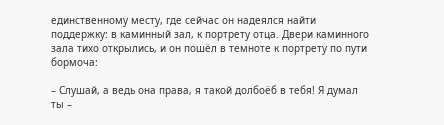единственному месту, где сейчас он надеялся найти поддержку: в каминный зал, к портрету отца. Двери каминного зала тихо открылись, и он пошёл в темноте к портрету по пути бормоча:

– Слушай, а ведь она права, я такой долбоёб в тебя! Я думал ты –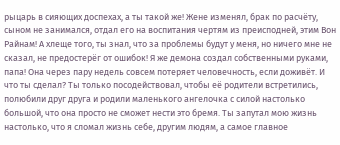рыцарь в сияющих доспехах, а ты такой же! Жене изменял, брак по расчёту, сыном не занимался, отдал его на воспитания чертям из преисподней, этим Вон Райнам! А хлеще того, ты знал, что за проблемы будут у меня, но ничего мне не сказал, не предостерёг от ошибок! Я же демона создал собственными руками, папа! Она через пару недель совсем потеряет человечность, если доживёт. И что ты сделал? Ты только посодействовал, чтобы её родители встретились, полюбили друг друга и родили маленького ангелочка с силой настолько большой, что она просто не сможет нести это бремя. Ты запутал мою жизнь настолько, что я сломал жизнь себе, другим людям, а самое главное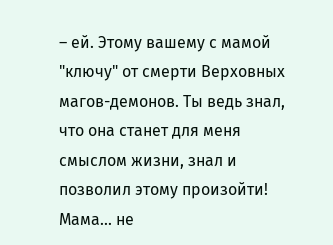– ей. Этому вашему с мамой "ключу" от смерти Верховных магов-демонов. Ты ведь знал, что она станет для меня смыслом жизни, знал и позволил этому произойти! Мама... не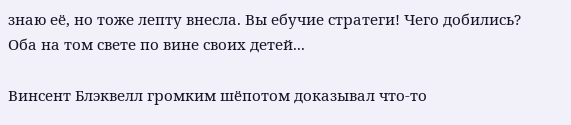знаю её, но тоже лепту внесла. Вы ебучие стратеги! Чего добились? Оба на том свете по вине своих детей...

Винсент Блэквелл громким шёпотом доказывал что-то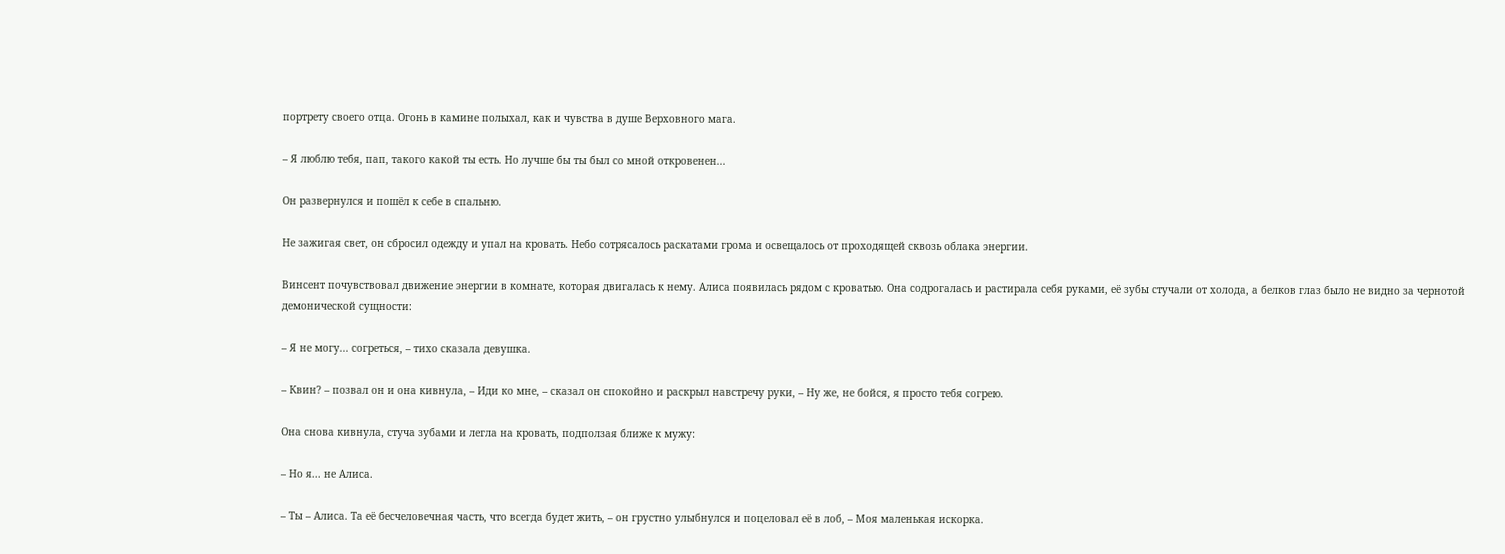портрету своего отца. Огонь в камине полыхал, как и чувства в душе Верховного мага.

– Я люблю тебя, пап, такого какой ты есть. Но лучше бы ты был со мной откровенен...

Он развернулся и пошёл к себе в спальню.

Не зажигая свет, он сбросил одежду и упал на кровать. Небо сотрясалось раскатами грома и освещалось от проходящей сквозь облака энергии.

Винсент почувствовал движение энергии в комнате, которая двигалась к нему. Алиса появилась рядом с кроватью. Она содрогалась и растирала себя руками, её зубы стучали от холода, а белков глаз было не видно за чернотой демонической сущности:

– Я не могу... согреться, – тихо сказала девушка.

– Квин? – позвал он и она кивнула, – Иди ко мне, – сказал он спокойно и раскрыл навстречу руки, – Ну же, не бойся, я просто тебя согрею.

Она снова кивнула, стуча зубами и легла на кровать, подползая ближе к мужу:

– Но я... не Алиса.

– Ты – Алиса. Та её бесчеловечная часть, что всегда будет жить, – он грустно улыбнулся и поцеловал её в лоб, – Моя маленькая искорка.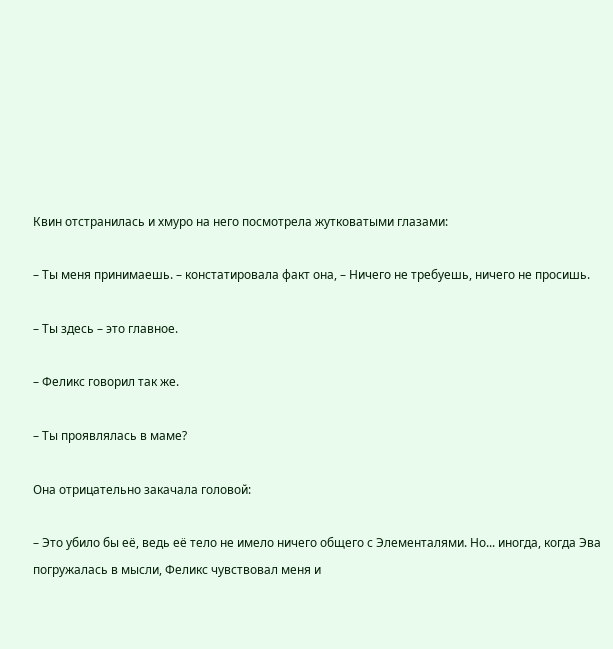Квин отстранилась и хмуро на него посмотрела жутковатыми глазами:

– Ты меня принимаешь. – констатировала факт она, – Ничего не требуешь, ничего не просишь.

– Ты здесь – это главное.

– Феликс говорил так же.

– Ты проявлялась в маме?

Она отрицательно закачала головой:

– Это убило бы её, ведь её тело не имело ничего общего с Элементалями. Но... иногда, когда Эва погружалась в мысли, Феликс чувствовал меня и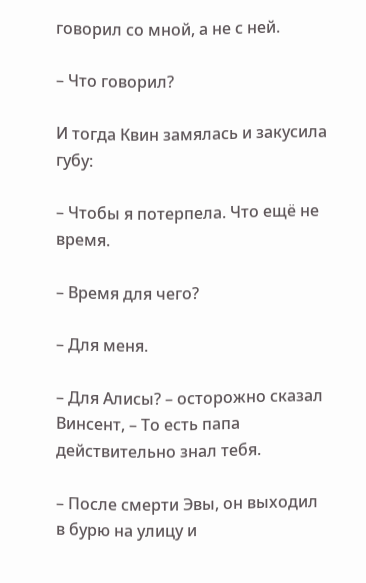говорил со мной, а не с ней.

– Что говорил?

И тогда Квин замялась и закусила губу:

– Чтобы я потерпела. Что ещё не время.

– Время для чего?

– Для меня.

– Для Алисы? – осторожно сказал Винсент, – То есть папа действительно знал тебя.

– После смерти Эвы, он выходил в бурю на улицу и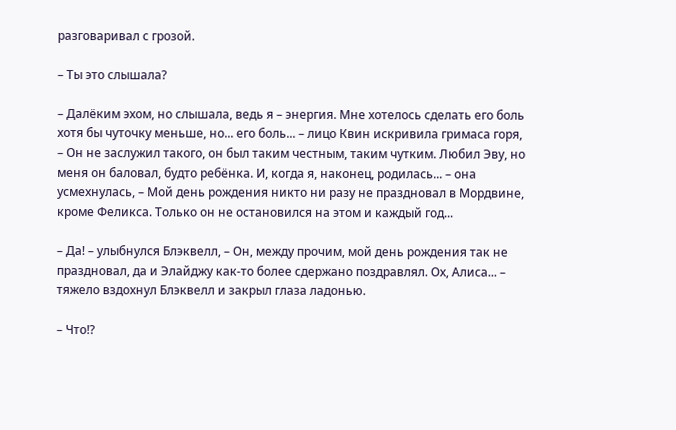разговаривал с грозой.

– Ты это слышала?

– Далёким эхом, но слышала, ведь я – энергия. Мне хотелось сделать его боль хотя бы чуточку меньше, но... его боль... – лицо Квин искривила гримаса горя, – Он не заслужил такого, он был таким честным, таким чутким. Любил Эву, но меня он баловал, будто ребёнка. И, когда я, наконец, родилась... – она усмехнулась, – Мой день рождения никто ни разу не праздновал в Мордвине, кроме Феликса. Только он не остановился на этом и каждый год...

– Да! – улыбнулся Блэквелл, – Он, между прочим, мой день рождения так не праздновал, да и Элайджу как-то более сдержано поздравлял. Ох, Алиса... – тяжело вздохнул Блэквелл и закрыл глаза ладонью.

– Что!?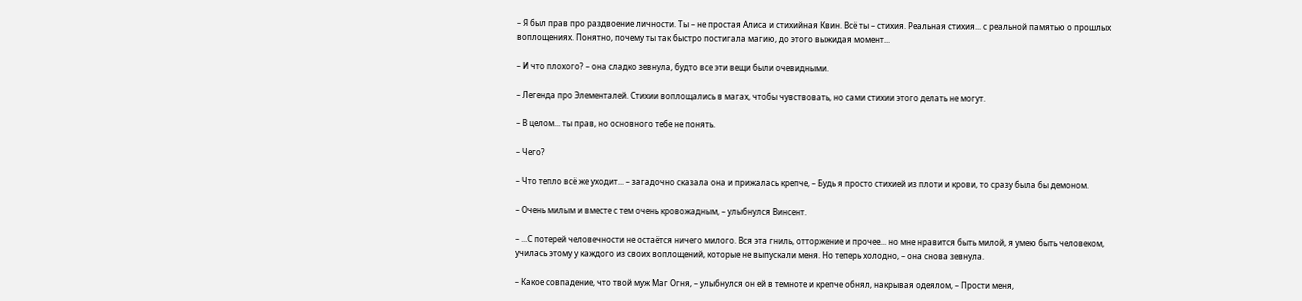– Я был прав про раздвоение личности. Ты – не простая Алиса и стихийная Квин. Всё ты – стихия. Реальная стихия... с реальной памятью о прошлых воплощениях. Понятно, почему ты так быстро постигала магию, до этого выжидая момент...

– И что плохого? – она сладко зевнула, будто все эти вещи были очевидными.

– Легенда про Элементалей. Стихии воплощались в магах, чтобы чувствовать, но сами стихии этого делать не могут.

– В целом... ты прав, но основного тебе не понять.

– Чего?

– Что тепло всё же уходит... – загадочно сказала она и прижалась крепче, – Будь я просто стихией из плоти и крови, то сразу была бы демоном.

– Очень милым и вместе с тем очень кровожадным, – улыбнулся Винсент.

– ...С потерей человечности не остаётся ничего милого. Вся эта гниль, отторжение и прочее... но мне нравится быть милой, я умею быть человеком, училась этому у каждого из своих воплощений, которые не выпускали меня. Но теперь холодно, – она снова зевнула.

– Какое совпадение, что твой муж Маг Огня, – улыбнулся он ей в темноте и крепче обнял, накрывая одеялом, – Прости меня,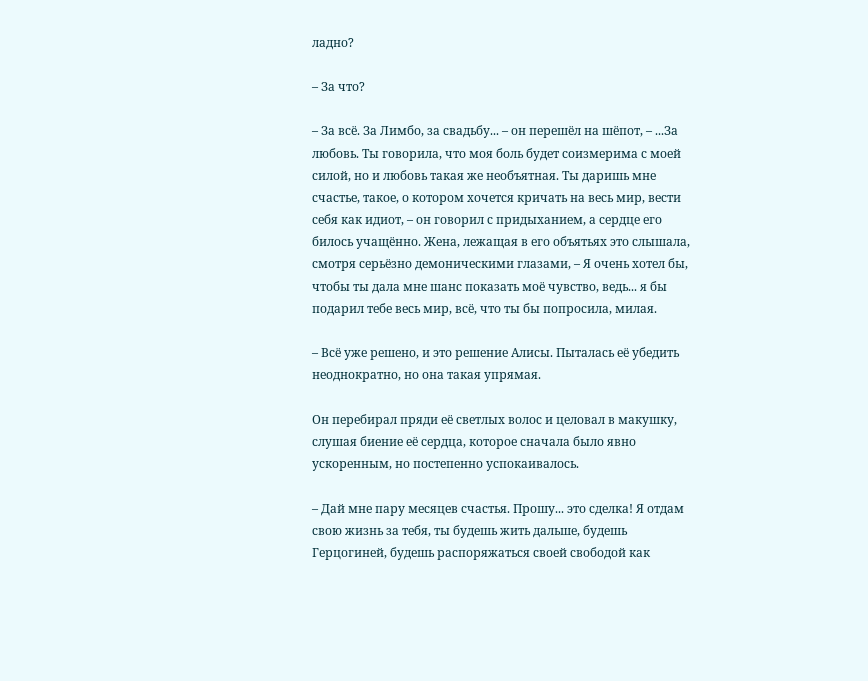ладно?

– За что?

– За всё. За Лимбо, за свадьбу... – он перешёл на шёпот, – ...За любовь. Ты говорила, что моя боль будет соизмерима с моей силой, но и любовь такая же необъятная. Ты даришь мне счастье, такое, о котором хочется кричать на весь мир, вести себя как идиот, – он говорил с придыханием, а сердце его билось учащённо. Жена, лежащая в его объятьях это слышала, смотря серьёзно демоническими глазами, – Я очень хотел бы, чтобы ты дала мне шанс показать моё чувство, ведь... я бы подарил тебе весь мир, всё, что ты бы попросила, милая.

– Всё уже решено, и это решение Алисы. Пыталась её убедить неоднократно, но она такая упрямая.

Он перебирал пряди её светлых волос и целовал в макушку, слушая биение её сердца, которое сначала было явно ускоренным, но постепенно успокаивалось.

– Дай мне пару месяцев счастья. Прошу... это сделка! Я отдам свою жизнь за тебя, ты будешь жить дальше, будешь Герцогиней, будешь распоряжаться своей свободой как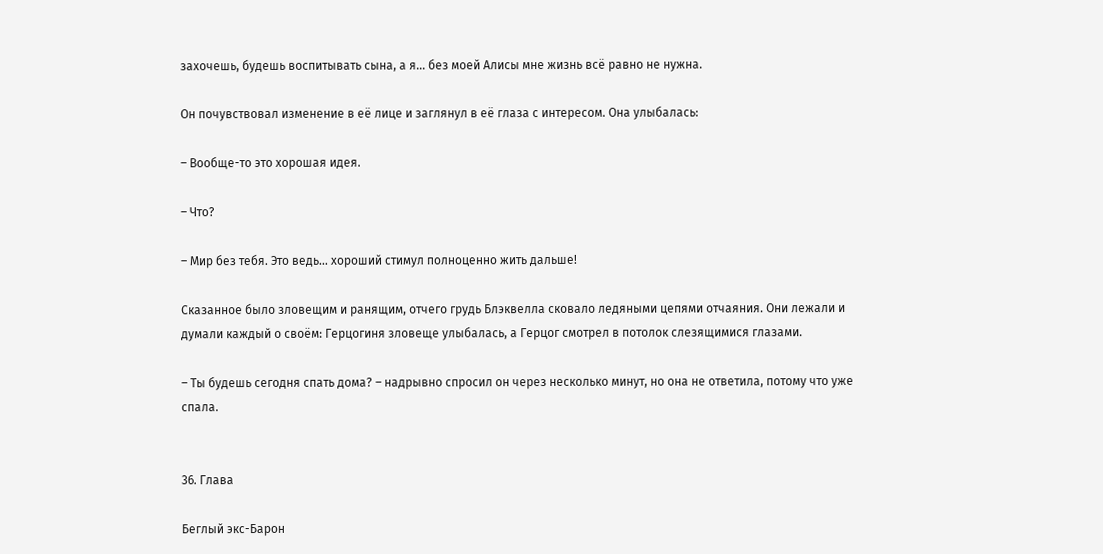захочешь, будешь воспитывать сына, а я... без моей Алисы мне жизнь всё равно не нужна.

Он почувствовал изменение в её лице и заглянул в её глаза с интересом. Она улыбалась:

– Вообще-то это хорошая идея.

– Что?

– Мир без тебя. Это ведь... хороший стимул полноценно жить дальше!

Сказанное было зловещим и ранящим, отчего грудь Блэквелла сковало ледяными цепями отчаяния. Они лежали и думали каждый о своём: Герцогиня зловеще улыбалась, а Герцог смотрел в потолок слезящимися глазами.

– Ты будешь сегодня спать дома? – надрывно спросил он через несколько минут, но она не ответила, потому что уже спала.


36. Глава

Беглый экс-Барон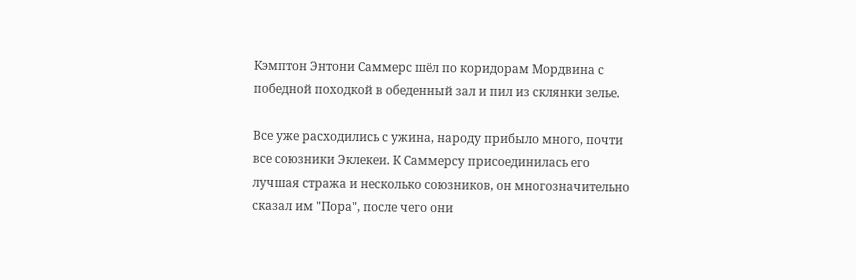Кэмптон Энтони Саммерс шёл по коридорам Мордвина с победной походкой в обеденный зал и пил из склянки зелье.

Все уже расходились с ужина, народу прибыло много, почти все союзники Эклекеи. К Саммерсу присоединилась его лучшая стража и несколько союзников, он многозначительно сказал им "Пора", после чего они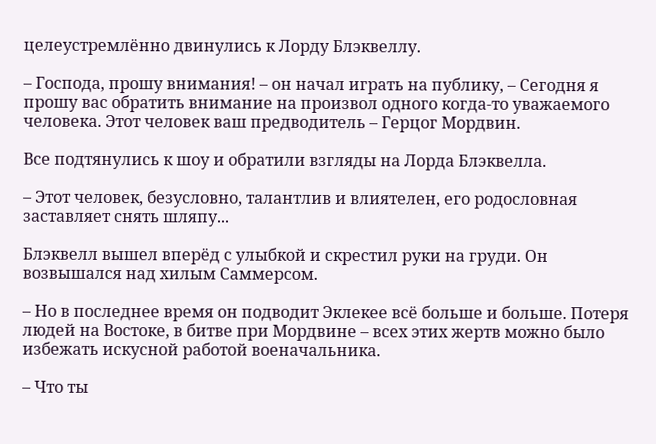целеустремлённо двинулись к Лорду Блэквеллу.

– Господа, прошу внимания! – он начал играть на публику, – Сегодня я прошу вас обратить внимание на произвол одного когда-то уважаемого человека. Этот человек ваш предводитель – Герцог Мордвин.

Все подтянулись к шоу и обратили взгляды на Лорда Блэквелла.

– Этот человек, безусловно, талантлив и влиятелен, его родословная заставляет снять шляпу...

Блэквелл вышел вперёд с улыбкой и скрестил руки на груди. Он возвышался над хилым Саммерсом.

– Но в последнее время он подводит Эклекее всё больше и больше. Потеря людей на Востоке, в битве при Мордвине – всех этих жертв можно было избежать искусной работой военачальника.

– Что ты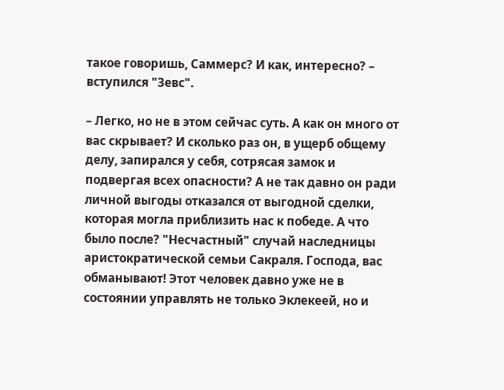такое говоришь, Саммерс? И как, интересно? – вступился "Зевс".

– Легко, но не в этом сейчас суть. А как он много от вас скрывает? И сколько раз он, в ущерб общему делу, запирался у себя, сотрясая замок и подвергая всех опасности? А не так давно он ради личной выгоды отказался от выгодной сделки, которая могла приблизить нас к победе. А что было после? "Несчастный" случай наследницы аристократической семьи Сакраля. Господа, вас обманывают! Этот человек давно уже не в состоянии управлять не только Эклекеей, но и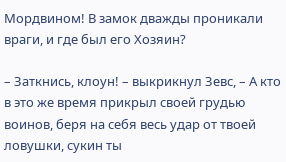Мордвином! В замок дважды проникали враги, и где был его Хозяин?

– Заткнись, клоун! – выкрикнул Зевс, – А кто в это же время прикрыл своей грудью воинов, беря на себя весь удар от твоей ловушки, сукин ты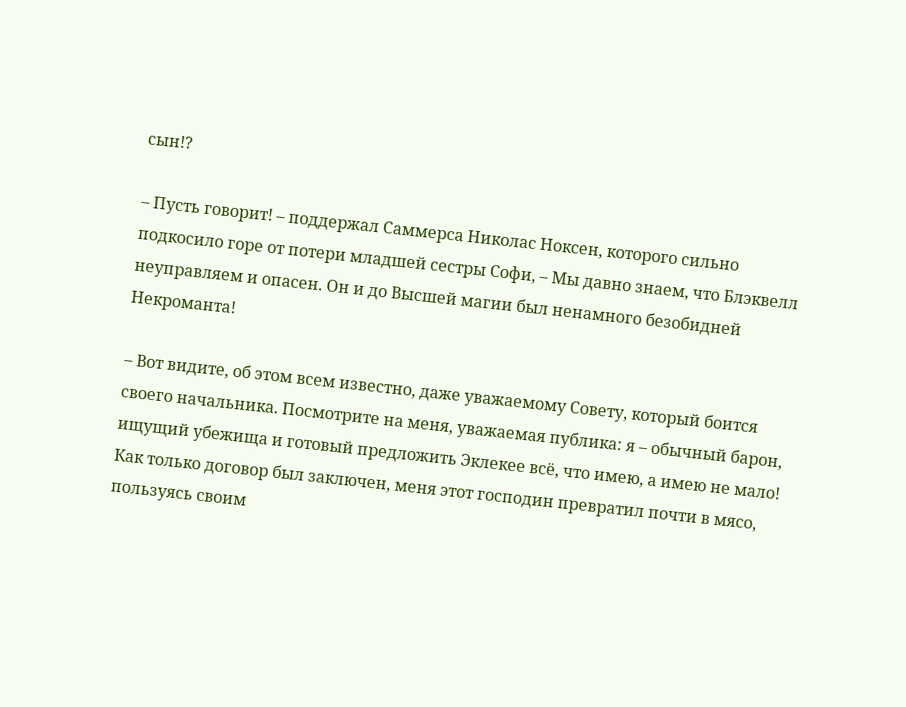сын!?

– Пусть говорит! – поддержал Саммерса Николас Ноксен, которого сильно подкосило горе от потери младшей сестры Софи, – Мы давно знаем, что Блэквелл неуправляем и опасен. Он и до Высшей магии был ненамного безобидней Некроманта!

– Вот видите, об этом всем известно, даже уважаемому Совету, который боится своего начальника. Посмотрите на меня, уважаемая публика: я – обычный барон, ищущий убежища и готовый предложить Эклекее всё, что имею, а имею не мало! Как только договор был заключен, меня этот господин превратил почти в мясо, пользуясь своим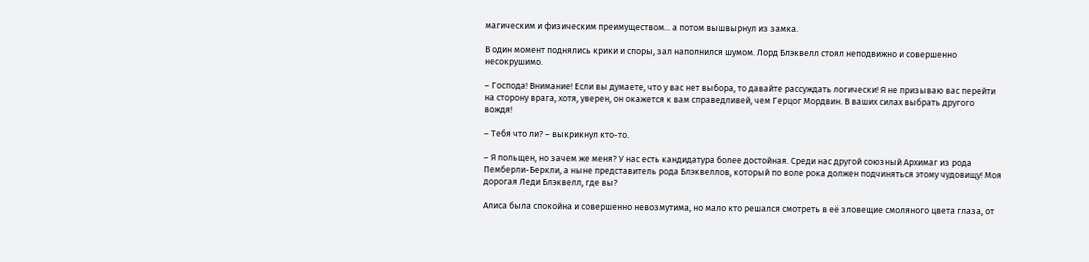магическим и физическим преимуществом... а потом вышвырнул из замка.

В один момент поднялись крики и споры, зал наполнился шумом. Лорд Блэквелл стоял неподвижно и совершенно несокрушимо.

– Господа! Внимание! Если вы думаете, что у вас нет выбора, то давайте рассуждать логически! Я не призываю вас перейти на сторону врага, хотя, уверен, он окажется к вам справедливей, чем Герцог Мордвин. В ваших силах выбрать другого вождя!

– Тебя что ли? – выкрикнул кто-то.

– Я польщен, но зачем же меня? У нас есть кандидатура более достойная. Среди нас другой союзный Архимаг из рода Пемберли-Беркли, а ныне представитель рода Блэквеллов, который по воле рока должен подчиняться этому чудовищу! Моя дорогая Леди Блэквелл, где вы?

Алиса была спокойна и совершенно невозмутима, но мало кто решался смотреть в её зловещие смоляного цвета глаза, от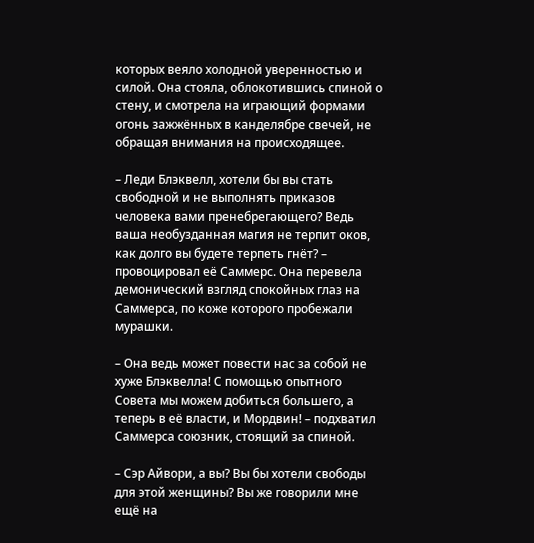которых веяло холодной уверенностью и силой. Она стояла, облокотившись спиной о стену, и смотрела на играющий формами огонь зажжённых в канделябре свечей, не обращая внимания на происходящее.

– Леди Блэквелл, хотели бы вы стать свободной и не выполнять приказов человека вами пренебрегающего? Ведь ваша необузданная магия не терпит оков, как долго вы будете терпеть гнёт? – провоцировал её Саммерс. Она перевела демонический взгляд спокойных глаз на Саммерса, по коже которого пробежали мурашки.

– Она ведь может повести нас за собой не хуже Блэквелла! С помощью опытного Совета мы можем добиться большего, а теперь в её власти, и Мордвин! – подхватил Саммерса союзник, стоящий за спиной.

– Сэр Айвори, а вы? Вы бы хотели свободы для этой женщины? Вы же говорили мне ещё на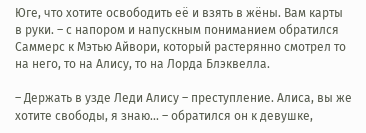Юге, что хотите освободить её и взять в жёны. Вам карты в руки. – с напором и напускным пониманием обратился Саммерс к Мэтью Айвори, который растерянно смотрел то на него, то на Алису, то на Лорда Блэквелла.

– Держать в узде Леди Алису – преступление. Алиса, вы же хотите свободы, я знаю... – обратился он к девушке,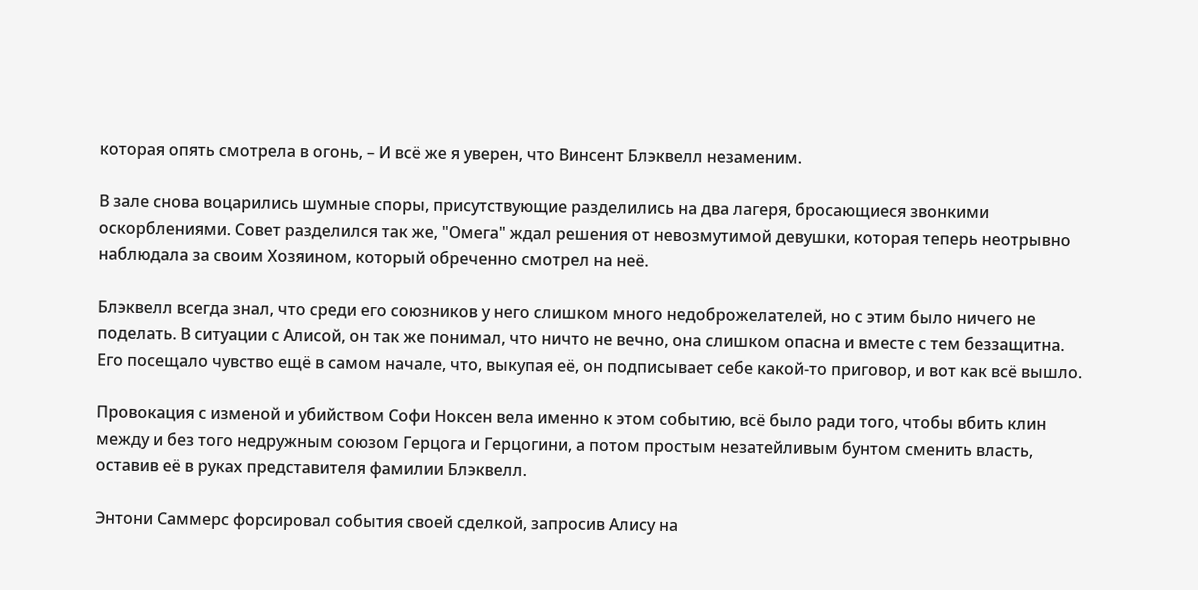которая опять смотрела в огонь, – И всё же я уверен, что Винсент Блэквелл незаменим.

В зале снова воцарились шумные споры, присутствующие разделились на два лагеря, бросающиеся звонкими оскорблениями. Совет разделился так же, "Омега" ждал решения от невозмутимой девушки, которая теперь неотрывно наблюдала за своим Хозяином, который обреченно смотрел на неё.

Блэквелл всегда знал, что среди его союзников у него слишком много недоброжелателей, но с этим было ничего не поделать. В ситуации с Алисой, он так же понимал, что ничто не вечно, она слишком опасна и вместе с тем беззащитна. Его посещало чувство ещё в самом начале, что, выкупая её, он подписывает себе какой-то приговор, и вот как всё вышло.

Провокация с изменой и убийством Софи Ноксен вела именно к этом событию, всё было ради того, чтобы вбить клин между и без того недружным союзом Герцога и Герцогини, а потом простым незатейливым бунтом сменить власть, оставив её в руках представителя фамилии Блэквелл.

Энтони Саммерс форсировал события своей сделкой, запросив Алису на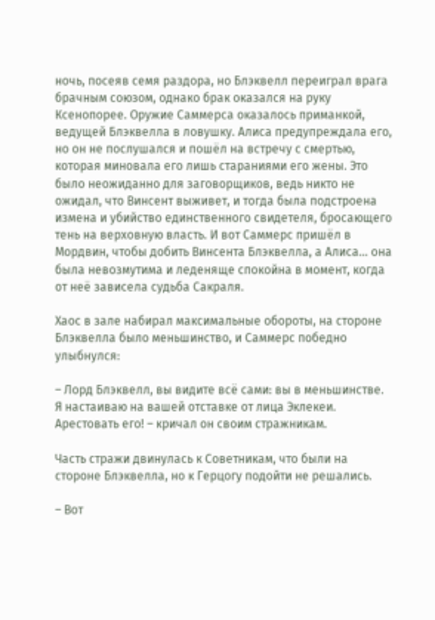ночь, посеяв семя раздора, но Блэквелл переиграл врага брачным союзом, однако брак оказался на руку Ксенопорее. Оружие Саммерса оказалось приманкой, ведущей Блэквелла в ловушку. Алиса предупреждала его, но он не послушался и пошёл на встречу с смертью, которая миновала его лишь стараниями его жены. Это было неожиданно для заговорщиков, ведь никто не ожидал, что Винсент выживет, и тогда была подстроена измена и убийство единственного свидетеля, бросающего тень на верховную власть. И вот Саммерс пришёл в Мордвин, чтобы добить Винсента Блэквелла, а Алиса... она была невозмутима и леденяще спокойна в момент, когда от неё зависела судьба Сакраля.

Хаос в зале набирал максимальные обороты, на стороне Блэквелла было меньшинство, и Саммерс победно улыбнулся:

– Лорд Блэквелл, вы видите всё сами: вы в меньшинстве. Я настаиваю на вашей отставке от лица Эклекеи. Арестовать его! – кричал он своим стражникам.

Часть стражи двинулась к Советникам, что были на стороне Блэквелла, но к Герцогу подойти не решались.

– Вот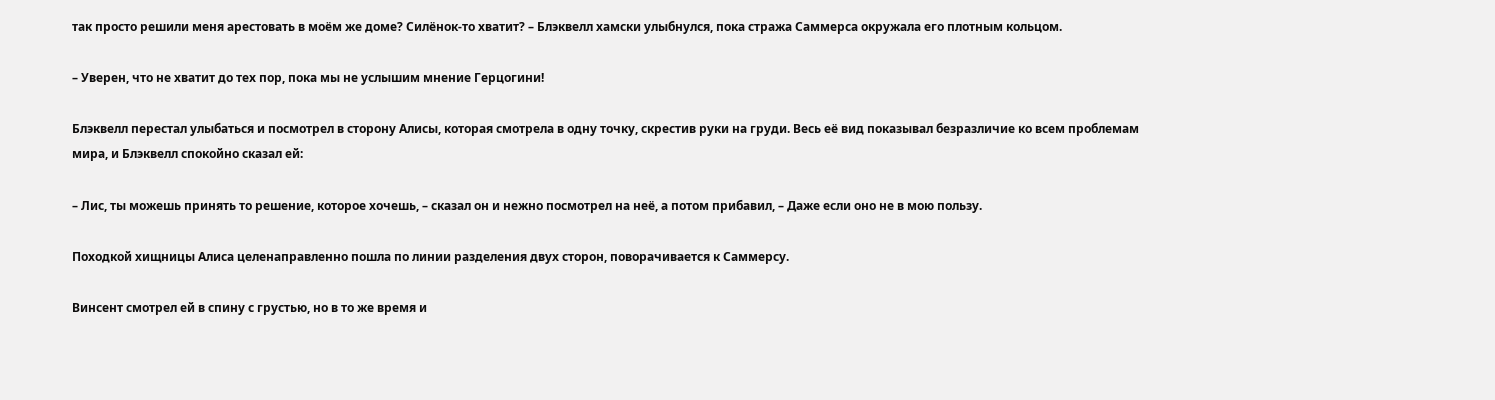так просто решили меня арестовать в моём же доме? Силёнок-то хватит? – Блэквелл хамски улыбнулся, пока стража Саммерса окружала его плотным кольцом.

– Уверен, что не хватит до тех пор, пока мы не услышим мнение Герцогини!

Блэквелл перестал улыбаться и посмотрел в сторону Алисы, которая смотрела в одну точку, скрестив руки на груди. Весь её вид показывал безразличие ко всем проблемам мира, и Блэквелл спокойно сказал ей:

– Лис, ты можешь принять то решение, которое хочешь, – сказал он и нежно посмотрел на неё, а потом прибавил, – Даже если оно не в мою пользу.

Походкой хищницы Алиса целенаправленно пошла по линии разделения двух сторон, поворачивается к Саммерсу.

Винсент смотрел ей в спину с грустью, но в то же время и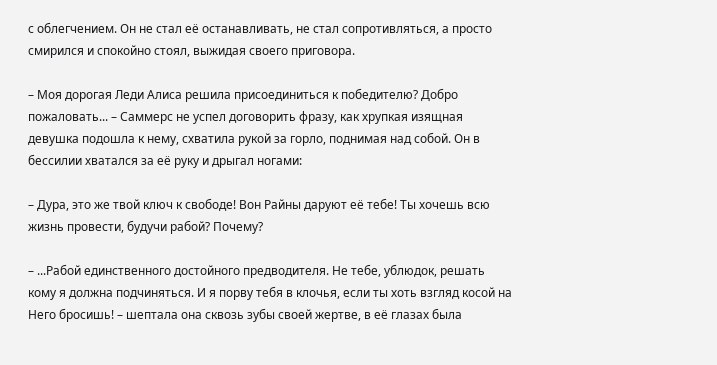с облегчением. Он не стал её останавливать, не стал сопротивляться, а просто смирился и спокойно стоял, выжидая своего приговора.

– Моя дорогая Леди Алиса решила присоединиться к победителю? Добро пожаловать... – Саммерс не успел договорить фразу, как хрупкая изящная девушка подошла к нему, схватила рукой за горло, поднимая над собой. Он в бессилии хватался за её руку и дрыгал ногами:

– Дура, это же твой ключ к свободе! Вон Райны даруют её тебе! Ты хочешь всю жизнь провести, будучи рабой? Почему?

– ...Рабой единственного достойного предводителя. Не тебе, ублюдок, решать кому я должна подчиняться. И я порву тебя в клочья, если ты хоть взгляд косой на Него бросишь! – шептала она сквозь зубы своей жертве, в её глазах была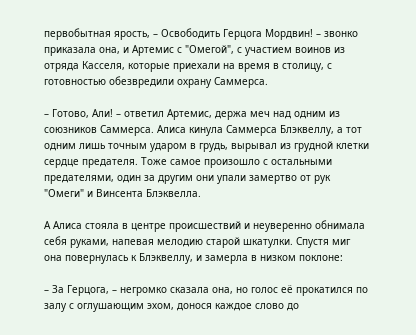первобытная ярость, – Освободить Герцога Мордвин! – звонко приказала она, и Артемис с "Омегой", с участием воинов из отряда Касселя, которые приехали на время в столицу, с готовностью обезвредили охрану Саммерса.

– Готово, Али! – ответил Артемис, держа меч над одним из союзников Саммерса. Алиса кинула Саммерса Блэквеллу, а тот одним лишь точным ударом в грудь, вырывал из грудной клетки сердце предателя. Тоже самое произошло с остальными предателями, один за другим они упали замертво от рук "Омеги" и Винсента Блэквелла.

А Алиса стояла в центре происшествий и неуверенно обнимала себя руками, напевая мелодию старой шкатулки. Спустя миг она повернулась к Блэквеллу, и замерла в низком поклоне:

– За Герцога, – негромко сказала она, но голос её прокатился по залу с оглушающим эхом, донося каждое слово до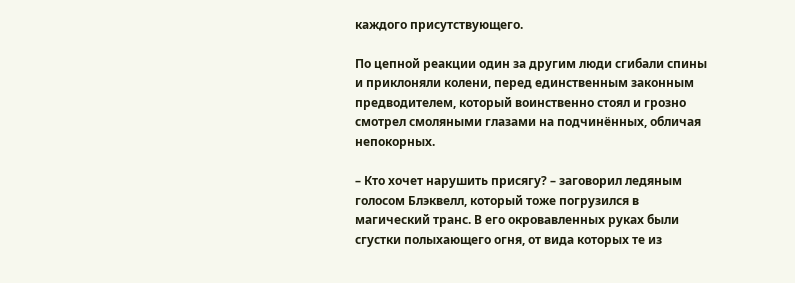каждого присутствующего.

По цепной реакции один за другим люди сгибали спины и приклоняли колени, перед единственным законным предводителем, который воинственно стоял и грозно смотрел смоляными глазами на подчинённых, обличая непокорных.

– Кто хочет нарушить присягу? – заговорил ледяным голосом Блэквелл, который тоже погрузился в магический транс. В его окровавленных руках были сгустки полыхающего огня, от вида которых те из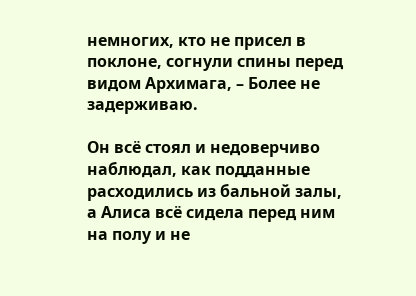немногих, кто не присел в поклоне, согнули спины перед видом Архимага, – Более не задерживаю.

Он всё стоял и недоверчиво наблюдал, как подданные расходились из бальной залы, а Алиса всё сидела перед ним на полу и не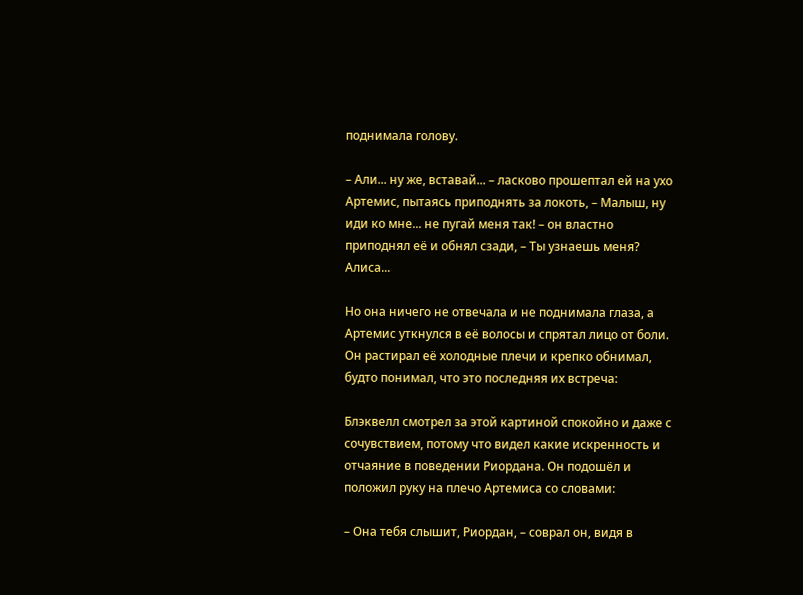поднимала голову.

– Али... ну же, вставай... – ласково прошептал ей на ухо Артемис, пытаясь приподнять за локоть, – Малыш, ну иди ко мне... не пугай меня так! – он властно приподнял её и обнял сзади, – Ты узнаешь меня? Алиса...

Но она ничего не отвечала и не поднимала глаза, а Артемис уткнулся в её волосы и спрятал лицо от боли. Он растирал её холодные плечи и крепко обнимал, будто понимал, что это последняя их встреча:

Блэквелл смотрел за этой картиной спокойно и даже с сочувствием, потому что видел какие искренность и отчаяние в поведении Риордана. Он подошёл и положил руку на плечо Артемиса со словами:

– Она тебя слышит, Риордан, – соврал он, видя в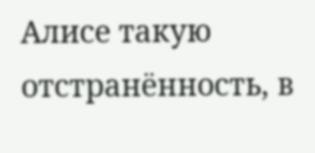Алисе такую отстранённость, в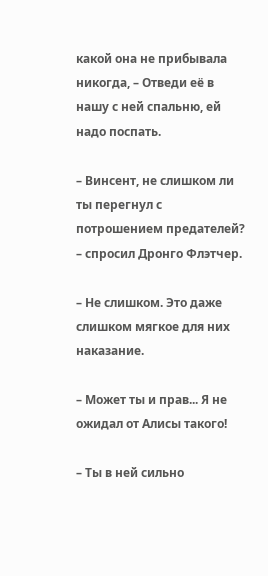какой она не прибывала никогда, – Отведи её в нашу с ней спальню, ей надо поспать.

– Винсент, не слишком ли ты перегнул с потрошением предателей? – спросил Дронго Флэтчер.

– Не слишком. Это даже слишком мягкое для них наказание.

– Может ты и прав... Я не ожидал от Алисы такого!

– Ты в ней сильно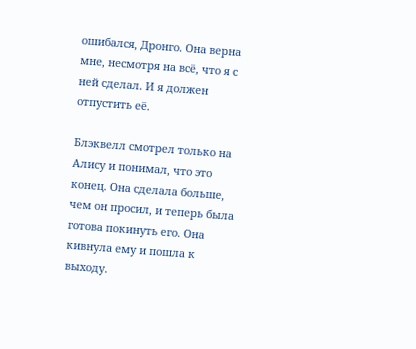ошибался, Дронго. Она верна мне, несмотря на всё, что я с ней сделал. И я должен отпустить её.

Блэквелл смотрел только на Алису и понимал, что это конец. Она сделала больше, чем он просил, и теперь была готова покинуть его. Она кивнула ему и пошла к выходу.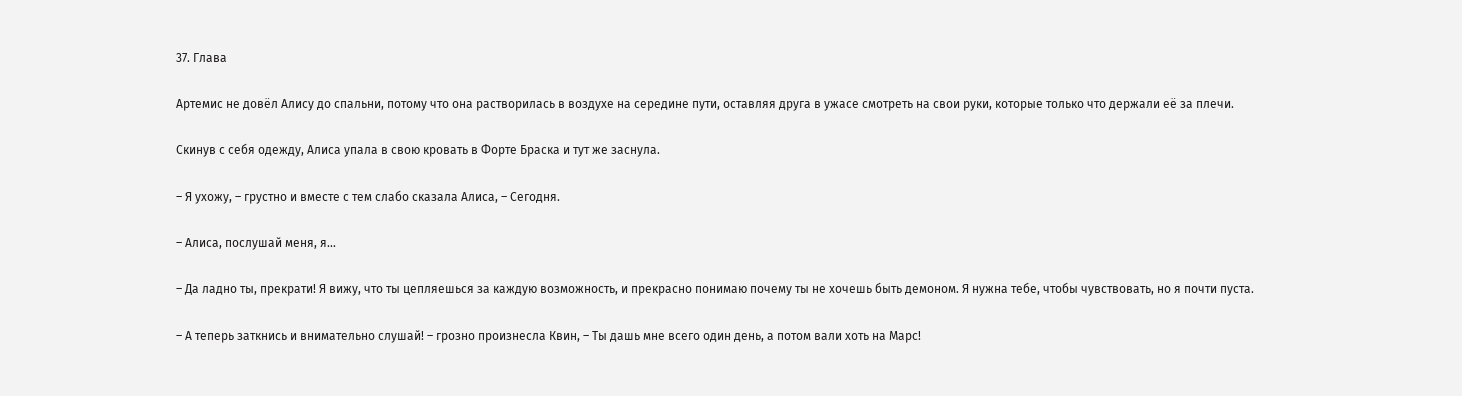37. Глава

Артемис не довёл Алису до спальни, потому что она растворилась в воздухе на середине пути, оставляя друга в ужасе смотреть на свои руки, которые только что держали её за плечи.

Скинув с себя одежду, Алиса упала в свою кровать в Форте Браска и тут же заснула.

– Я ухожу, – грустно и вместе с тем слабо сказала Алиса, – Сегодня.

– Алиса, послушай меня, я...

– Да ладно ты, прекрати! Я вижу, что ты цепляешься за каждую возможность, и прекрасно понимаю почему ты не хочешь быть демоном. Я нужна тебе, чтобы чувствовать, но я почти пуста.

– А теперь заткнись и внимательно слушай! – грозно произнесла Квин, – Ты дашь мне всего один день, а потом вали хоть на Марс!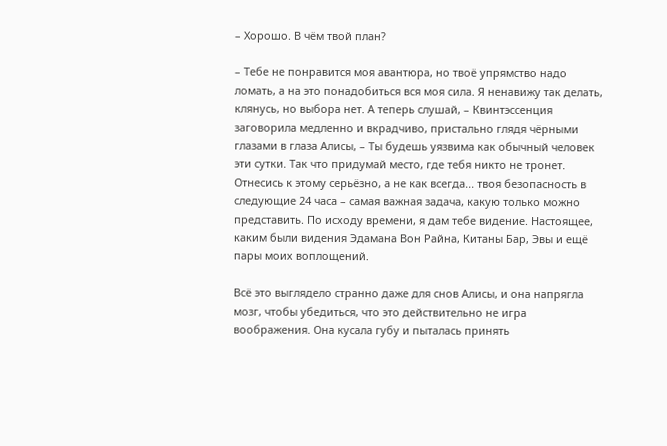– Хорошо. В чём твой план?

– Тебе не понравится моя авантюра, но твоё упрямство надо ломать, а на это понадобиться вся моя сила. Я ненавижу так делать, клянусь, но выбора нет. А теперь слушай, – Квинтэссенция заговорила медленно и вкрадчиво, пристально глядя чёрными глазами в глаза Алисы, – Ты будешь уязвима как обычный человек эти сутки. Так что придумай место, где тебя никто не тронет. Отнесись к этому серьёзно, а не как всегда... твоя безопасность в следующие 24 часа – самая важная задача, какую только можно представить. По исходу времени, я дам тебе видение. Настоящее, каким были видения Эдамана Вон Райна, Китаны Бар, Эвы и ещё пары моих воплощений.

Всё это выглядело странно даже для снов Алисы, и она напрягла мозг, чтобы убедиться, что это действительно не игра воображения. Она кусала губу и пыталась принять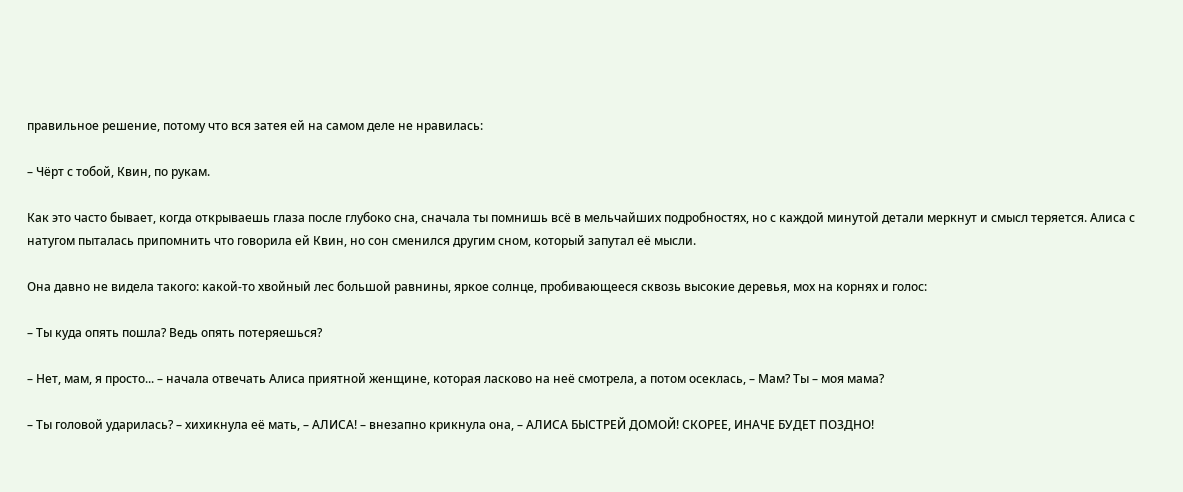правильное решение, потому что вся затея ей на самом деле не нравилась:

– Чёрт с тобой, Квин, по рукам.

Как это часто бывает, когда открываешь глаза после глубоко сна, сначала ты помнишь всё в мельчайших подробностях, но с каждой минутой детали меркнут и смысл теряется. Алиса с натугом пыталась припомнить что говорила ей Квин, но сон сменился другим сном, который запутал её мысли.

Она давно не видела такого: какой-то хвойный лес большой равнины, яркое солнце, пробивающееся сквозь высокие деревья, мох на корнях и голос:

– Ты куда опять пошла? Ведь опять потеряешься?

– Нет, мам, я просто... – начала отвечать Алиса приятной женщине, которая ласково на неё смотрела, а потом осеклась, – Мам? Ты – моя мама?

– Ты головой ударилась? – хихикнула её мать, – АЛИСА! – внезапно крикнула она, – АЛИСА БЫСТРЕЙ ДОМОЙ! СКОРЕЕ, ИНАЧЕ БУДЕТ ПОЗДНО!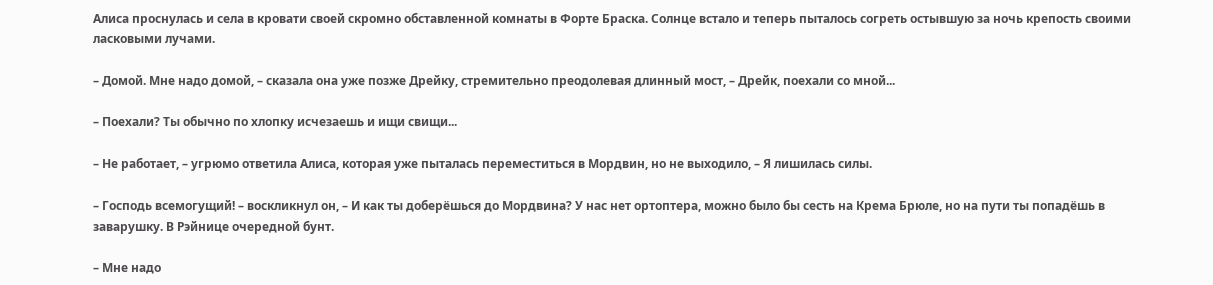Алиса проснулась и села в кровати своей скромно обставленной комнаты в Форте Браска. Солнце встало и теперь пыталось согреть остывшую за ночь крепость своими ласковыми лучами.

– Домой. Мне надо домой, – сказала она уже позже Дрейку, стремительно преодолевая длинный мост, – Дрейк, поехали со мной...

– Поехали? Ты обычно по хлопку исчезаешь и ищи свищи...

– Не работает, – угрюмо ответила Алиса, которая уже пыталась переместиться в Мордвин, но не выходило, – Я лишилась силы.

– Господь всемогущий! – воскликнул он, – И как ты доберёшься до Мордвина? У нас нет ортоптера, можно было бы сесть на Крема Брюле, но на пути ты попадёшь в заварушку. В Рэйнице очередной бунт.

– Мне надо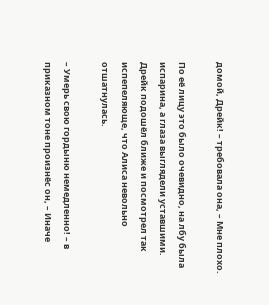домой, Дрейк! – требовала она, – Мне плохо.

По её лицу это было очевидно, на лбу была испарина, а глаза выглядели уставшими. Дрейк подошёл ближе и посмотрел так испепеляюще, что Алиса невольно отшатнулась.

– Умерь свою гордыню немедленно! – в приказном тоне произнёс он, – Иначе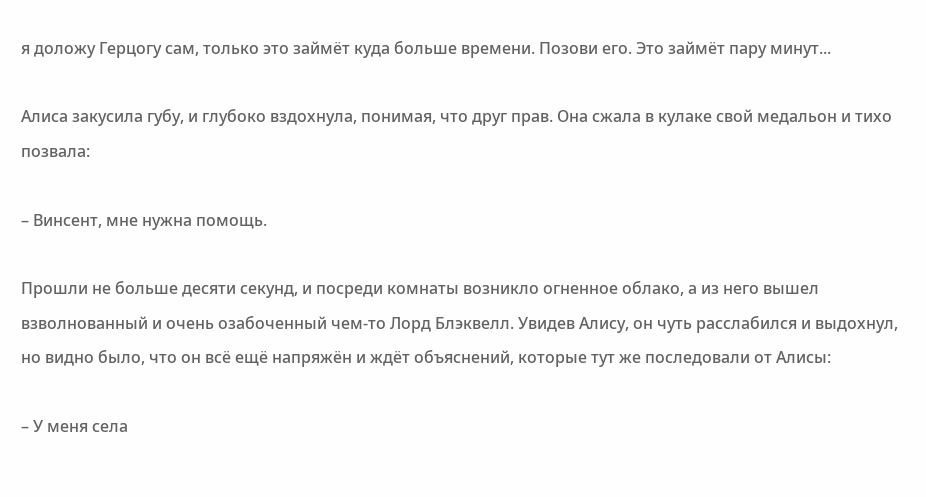я доложу Герцогу сам, только это займёт куда больше времени. Позови его. Это займёт пару минут...

Алиса закусила губу, и глубоко вздохнула, понимая, что друг прав. Она сжала в кулаке свой медальон и тихо позвала:

– Винсент, мне нужна помощь.

Прошли не больше десяти секунд, и посреди комнаты возникло огненное облако, а из него вышел взволнованный и очень озабоченный чем-то Лорд Блэквелл. Увидев Алису, он чуть расслабился и выдохнул, но видно было, что он всё ещё напряжён и ждёт объяснений, которые тут же последовали от Алисы:

– У меня села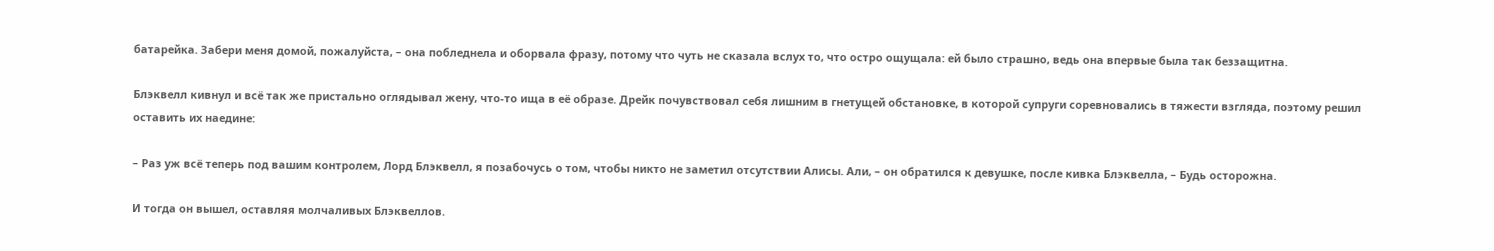батарейка. Забери меня домой, пожалуйста, – она побледнела и оборвала фразу, потому что чуть не сказала вслух то, что остро ощущала: ей было страшно, ведь она впервые была так беззащитна.

Блэквелл кивнул и всё так же пристально оглядывал жену, что-то ища в её образе. Дрейк почувствовал себя лишним в гнетущей обстановке, в которой супруги соревновались в тяжести взгляда, поэтому решил оставить их наедине:

– Раз уж всё теперь под вашим контролем, Лорд Блэквелл, я позабочусь о том, чтобы никто не заметил отсутствии Алисы. Али, – он обратился к девушке, после кивка Блэквелла, – Будь осторожна.

И тогда он вышел, оставляя молчаливых Блэквеллов.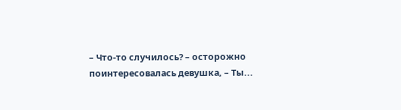– Что-то случилось? – осторожно поинтересовалась девушка, – Ты...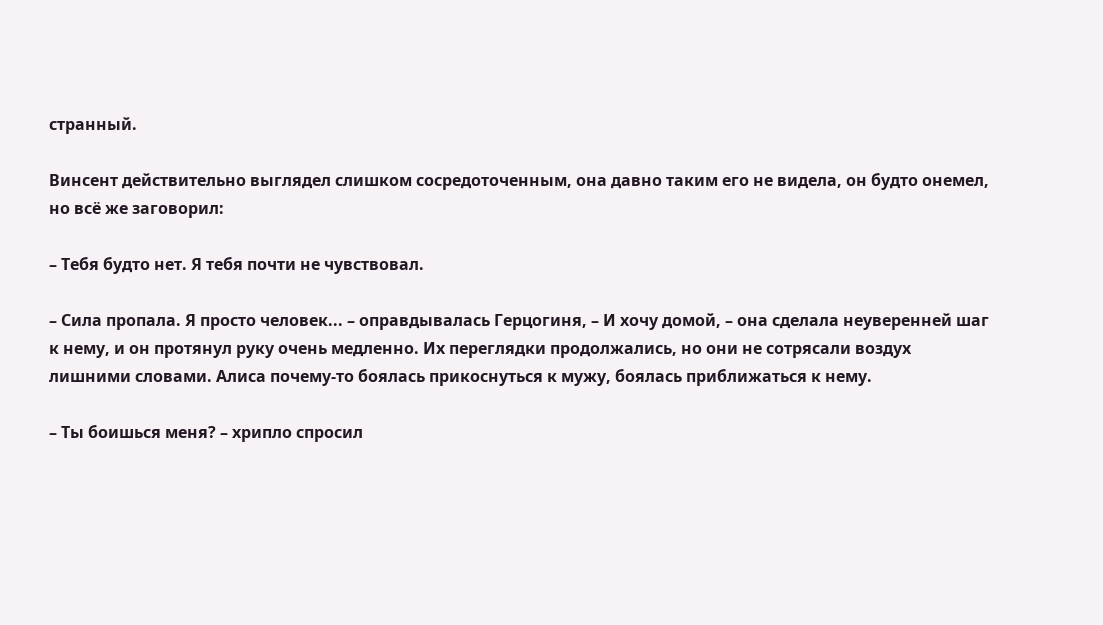странный.

Винсент действительно выглядел слишком сосредоточенным, она давно таким его не видела, он будто онемел, но всё же заговорил:

– Тебя будто нет. Я тебя почти не чувствовал.

– Сила пропала. Я просто человек... – оправдывалась Герцогиня, – И хочу домой, – она сделала неуверенней шаг к нему, и он протянул руку очень медленно. Их переглядки продолжались, но они не сотрясали воздух лишними словами. Алиса почему-то боялась прикоснуться к мужу, боялась приближаться к нему.

– Ты боишься меня? – хрипло спросил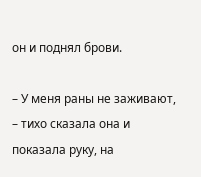он и поднял брови.

– У меня раны не заживают, – тихо сказала она и показала руку, на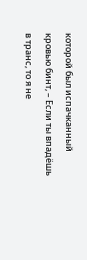которой был испачканный кровью бинт, – Если ты впадёшь в транс, то я не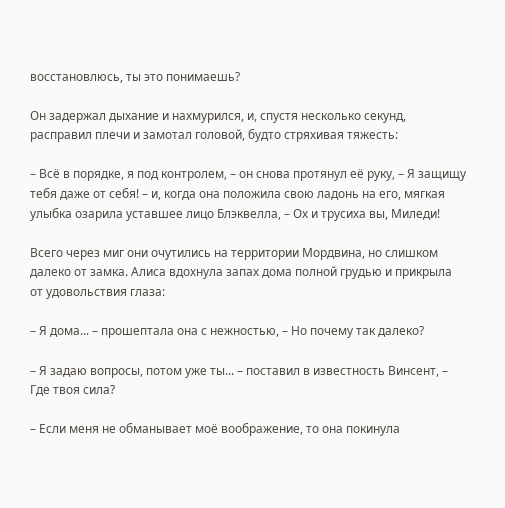восстановлюсь, ты это понимаешь?

Он задержал дыхание и нахмурился, и, спустя несколько секунд, расправил плечи и замотал головой, будто стряхивая тяжесть:

– Всё в порядке, я под контролем, – он снова протянул её руку, – Я защищу тебя даже от себя! – и, когда она положила свою ладонь на его, мягкая улыбка озарила уставшее лицо Блэквелла, – Ох и трусиха вы, Миледи!

Всего через миг они очутились на территории Мордвина, но слишком далеко от замка. Алиса вдохнула запах дома полной грудью и прикрыла от удовольствия глаза:

– Я дома... – прошептала она с нежностью, – Но почему так далеко?

– Я задаю вопросы, потом уже ты... – поставил в известность Винсент, – Где твоя сила?

– Если меня не обманывает моё воображение, то она покинула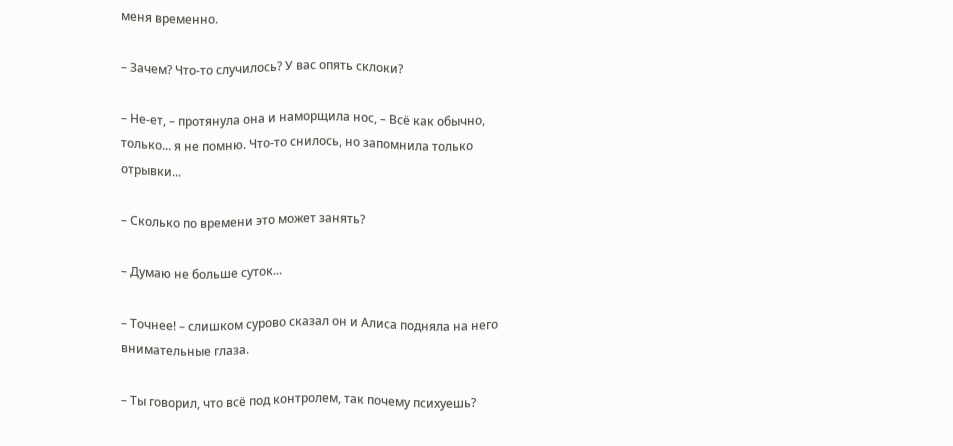меня временно.

– Зачем? Что-то случилось? У вас опять склоки?

– Не-ет, – протянула она и наморщила нос, – Всё как обычно, только... я не помню. Что-то снилось, но запомнила только отрывки...

– Сколько по времени это может занять?

– Думаю не больше суток...

– Точнее! – слишком сурово сказал он и Алиса подняла на него внимательные глаза.

– Ты говорил, что всё под контролем, так почему психуешь?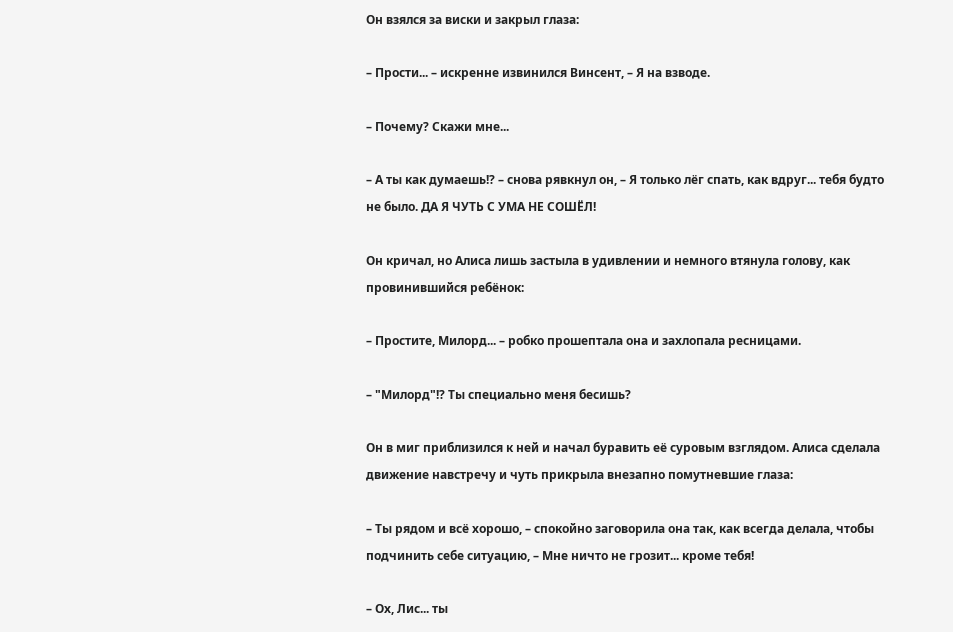Он взялся за виски и закрыл глаза:

– Прости... – искренне извинился Винсент, – Я на взводе.

– Почему? Скажи мне...

– А ты как думаешь!? – снова рявкнул он, – Я только лёг спать, как вдруг... тебя будто не было. ДА Я ЧУТЬ С УМА НЕ СОШЁЛ!

Он кричал, но Алиса лишь застыла в удивлении и немного втянула голову, как провинившийся ребёнок:

– Простите, Милорд... – робко прошептала она и захлопала ресницами.

– "Милорд"!? Ты специально меня бесишь?

Он в миг приблизился к ней и начал буравить её суровым взглядом. Алиса сделала движение навстречу и чуть прикрыла внезапно помутневшие глаза:

– Ты рядом и всё хорошо, – спокойно заговорила она так, как всегда делала, чтобы подчинить себе ситуацию, – Мне ничто не грозит... кроме тебя!

– Ох, Лис... ты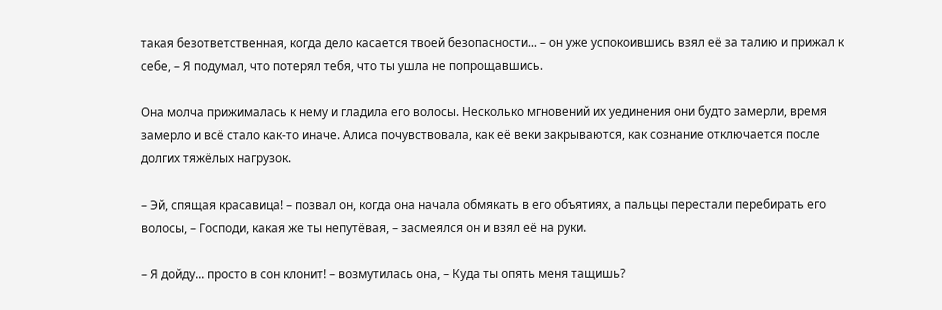такая безответственная, когда дело касается твоей безопасности... – он уже успокоившись взял её за талию и прижал к себе, – Я подумал, что потерял тебя, что ты ушла не попрощавшись.

Она молча прижималась к нему и гладила его волосы. Несколько мгновений их уединения они будто замерли, время замерло и всё стало как-то иначе. Алиса почувствовала, как её веки закрываются, как сознание отключается после долгих тяжёлых нагрузок.

– Эй, спящая красавица! – позвал он, когда она начала обмякать в его объятиях, а пальцы перестали перебирать его волосы, – Господи, какая же ты непутёвая, – засмеялся он и взял её на руки.

– Я дойду... просто в сон клонит! – возмутилась она, – Куда ты опять меня тащишь?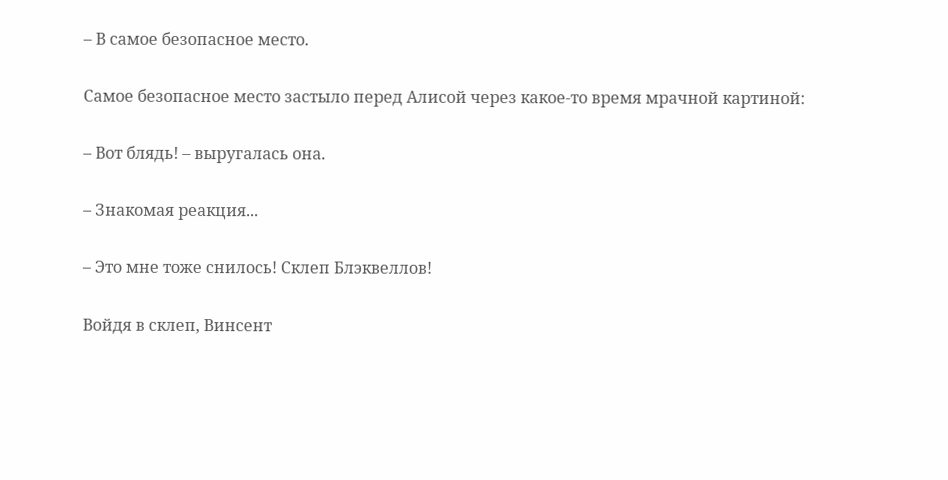– В самое безопасное место.

Самое безопасное место застыло перед Алисой через какое-то время мрачной картиной:

– Вот блядь! – выругалась она.

– Знакомая реакция...

– Это мне тоже снилось! Склеп Блэквеллов!

Войдя в склеп, Винсент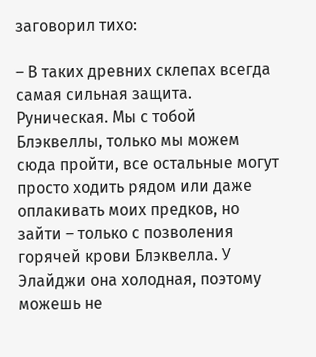заговорил тихо:

– В таких древних склепах всегда самая сильная защита. Руническая. Мы с тобой Блэквеллы, только мы можем сюда пройти, все остальные могут просто ходить рядом или даже оплакивать моих предков, но зайти – только с позволения горячей крови Блэквелла. У Элайджи она холодная, поэтому можешь не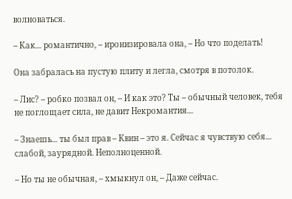волноваться.

– Как... романтично, – иронизировала она, – Но что поделать!

Она забралась на пустую плиту и легла, смотря в потолок.

– Лис? – робко позвал он, – И как это? Ты – обычный человек, тебя не поглощает сила, не давит Некромантия...

– Знаешь... ты был прав – Квин – это я. Сейчас я чувствую себя... слабой, заурядной. Неполноценной.

– Но ты не обычная, – хмыкнул он, – Даже сейчас.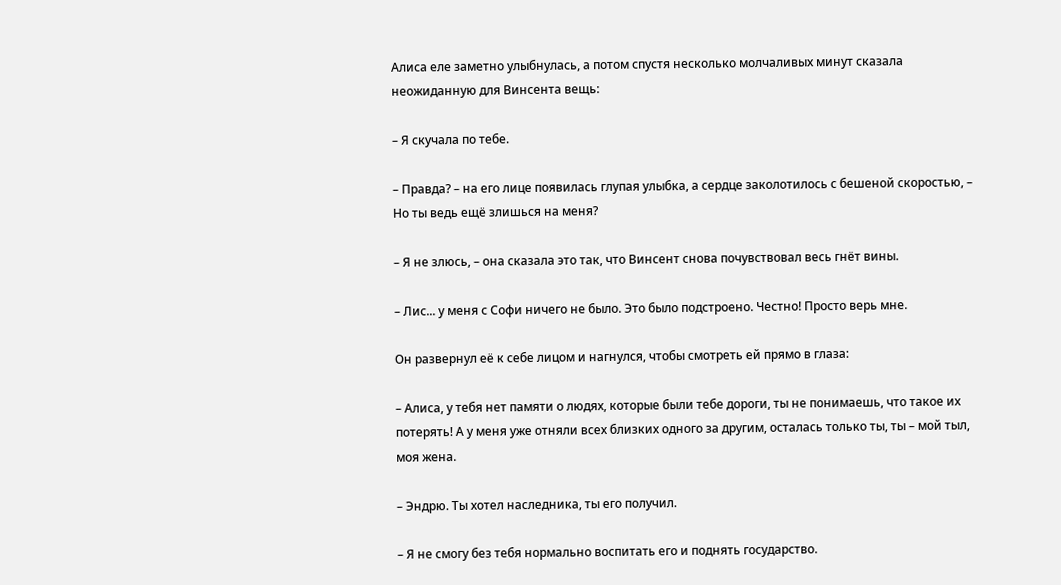Алиса еле заметно улыбнулась, а потом спустя несколько молчаливых минут сказала неожиданную для Винсента вещь:

– Я скучала по тебе.

– Правда? – на его лице появилась глупая улыбка, а сердце заколотилось с бешеной скоростью, – Но ты ведь ещё злишься на меня?

– Я не злюсь, – она сказала это так, что Винсент снова почувствовал весь гнёт вины.

– Лис... у меня с Софи ничего не было. Это было подстроено. Честно! Просто верь мне.

Он развернул её к себе лицом и нагнулся, чтобы смотреть ей прямо в глаза:

– Алиса, у тебя нет памяти о людях, которые были тебе дороги, ты не понимаешь, что такое их потерять! А у меня уже отняли всех близких одного за другим, осталась только ты, ты – мой тыл, моя жена.

– Эндрю. Ты хотел наследника, ты его получил.

– Я не смогу без тебя нормально воспитать его и поднять государство.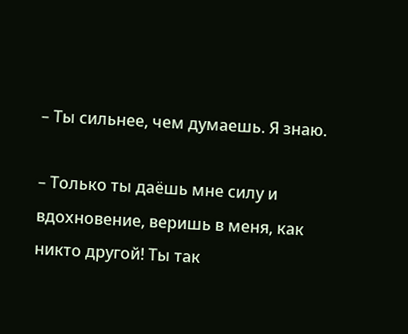– Ты сильнее, чем думаешь. Я знаю.

– Только ты даёшь мне силу и вдохновение, веришь в меня, как никто другой! Ты так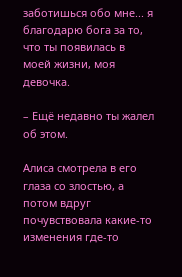заботишься обо мне... я благодарю бога за то, что ты появилась в моей жизни, моя девочка.

– Ещё недавно ты жалел об этом.

Алиса смотрела в его глаза со злостью, а потом вдруг почувствовала какие-то изменения где-то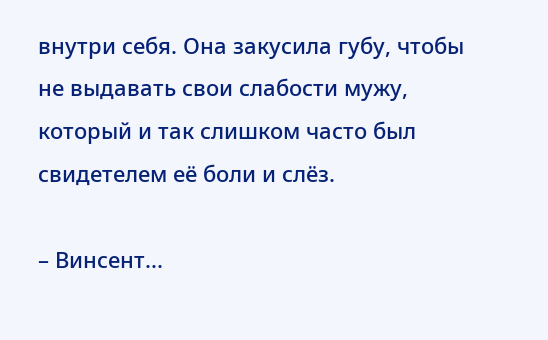внутри себя. Она закусила губу, чтобы не выдавать свои слабости мужу, который и так слишком часто был свидетелем её боли и слёз.

– Винсент...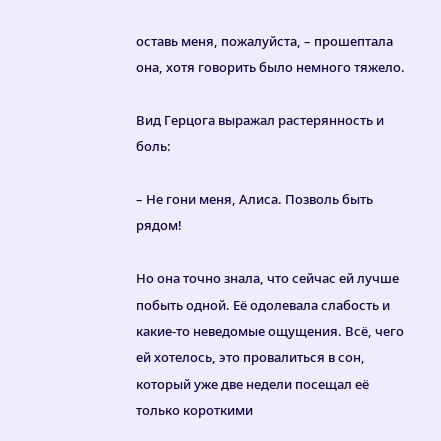оставь меня, пожалуйста, – прошептала она, хотя говорить было немного тяжело.

Вид Герцога выражал растерянность и боль:

– Не гони меня, Алиса. Позволь быть рядом!

Но она точно знала, что сейчас ей лучше побыть одной. Её одолевала слабость и какие-то неведомые ощущения. Всё, чего ей хотелось, это провалиться в сон, который уже две недели посещал её только короткими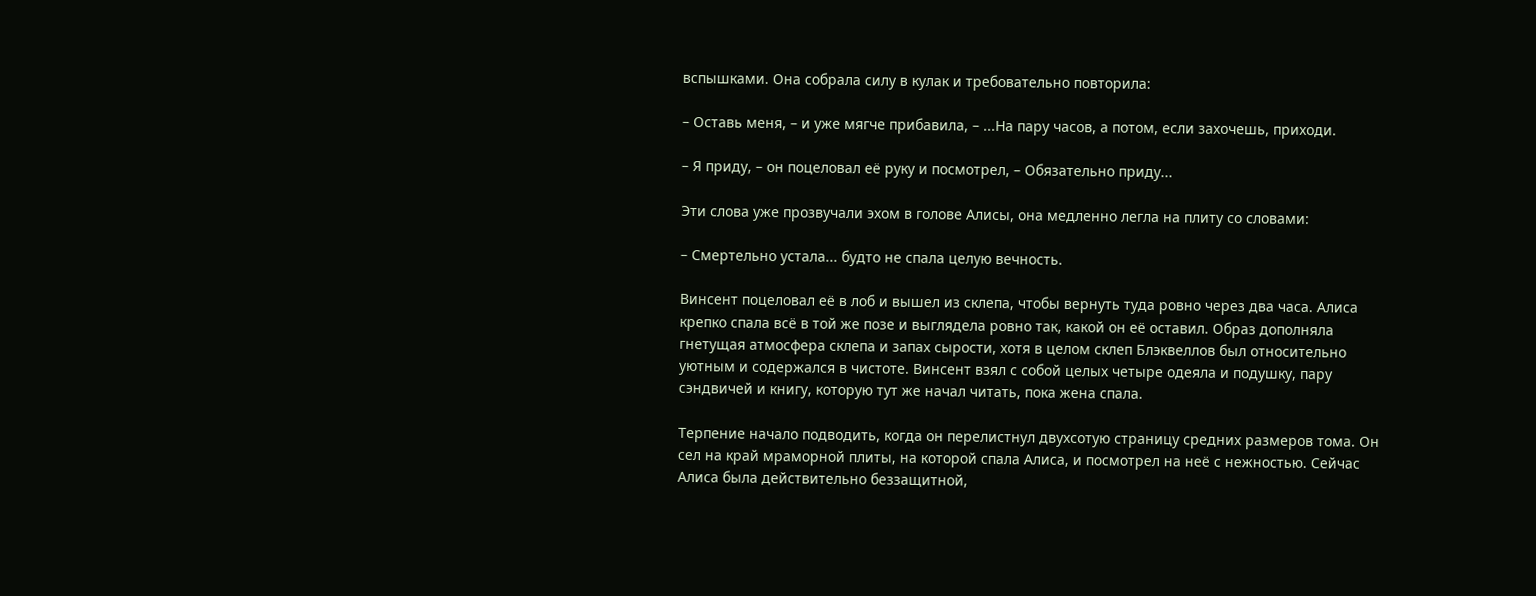вспышками. Она собрала силу в кулак и требовательно повторила:

– Оставь меня, – и уже мягче прибавила, – ...На пару часов, а потом, если захочешь, приходи.

– Я приду, – он поцеловал её руку и посмотрел, – Обязательно приду...

Эти слова уже прозвучали эхом в голове Алисы, она медленно легла на плиту со словами:

– Смертельно устала... будто не спала целую вечность.

Винсент поцеловал её в лоб и вышел из склепа, чтобы вернуть туда ровно через два часа. Алиса крепко спала всё в той же позе и выглядела ровно так, какой он её оставил. Образ дополняла гнетущая атмосфера склепа и запах сырости, хотя в целом склеп Блэквеллов был относительно уютным и содержался в чистоте. Винсент взял с собой целых четыре одеяла и подушку, пару сэндвичей и книгу, которую тут же начал читать, пока жена спала.

Терпение начало подводить, когда он перелистнул двухсотую страницу средних размеров тома. Он сел на край мраморной плиты, на которой спала Алиса, и посмотрел на неё с нежностью. Сейчас Алиса была действительно беззащитной,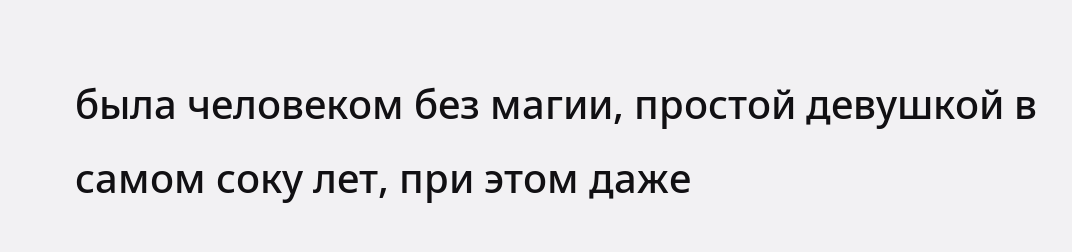была человеком без магии, простой девушкой в самом соку лет, при этом даже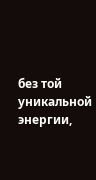без той уникальной энергии,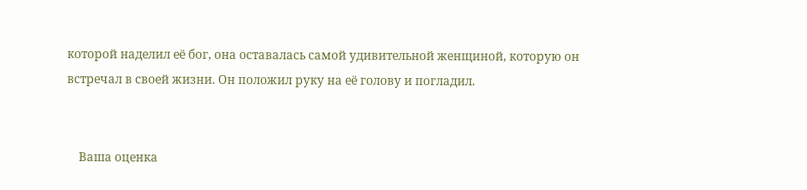которой наделил её бог, она оставалась самой удивительной женщиной, которую он встречал в своей жизни. Он положил руку на её голову и погладил.


    Ваша оценка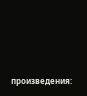произведения: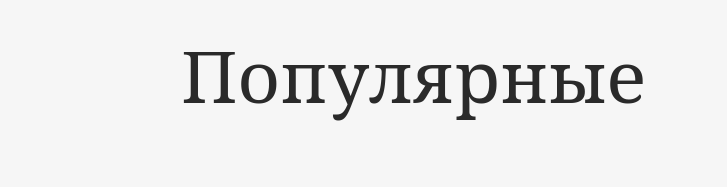Популярные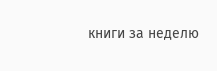книги за неделю